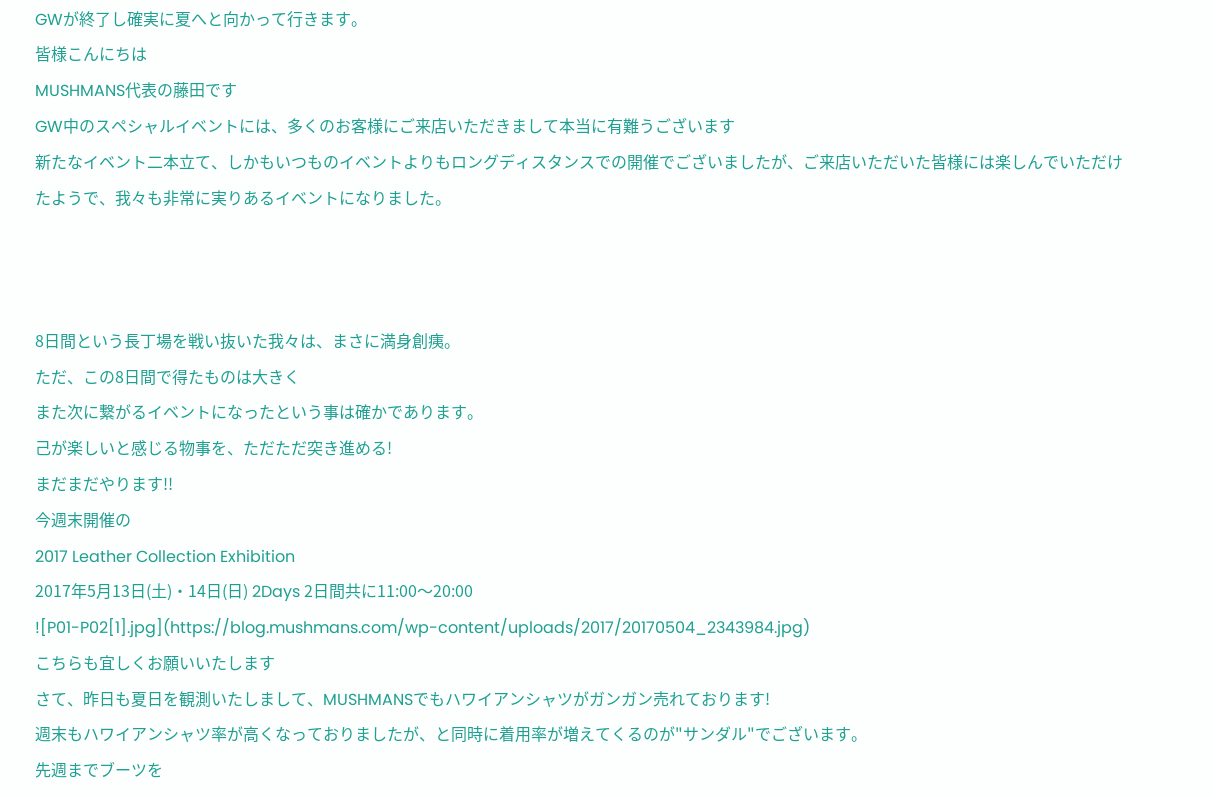GWが終了し確実に夏へと向かって行きます。
皆様こんにちは
MUSHMANS代表の藤田です
GW中のスペシャルイベントには、多くのお客様にご来店いただきまして本当に有難うございます
新たなイベント二本立て、しかもいつものイベントよりもロングディスタンスでの開催でございましたが、ご来店いただいた皆様には楽しんでいただけたようで、我々も非常に実りあるイベントになりました。



8日間という長丁場を戦い抜いた我々は、まさに満身創痍。
ただ、この8日間で得たものは大きく
また次に繋がるイベントになったという事は確かであります。
己が楽しいと感じる物事を、ただただ突き進める!
まだまだやります!!
今週末開催の
2017 Leather Collection Exhibition
2017年5月13日(土)・14日(日) 2Days 2日間共に11:00〜20:00
![P01-P02[1].jpg](https://blog.mushmans.com/wp-content/uploads/2017/20170504_2343984.jpg)
こちらも宜しくお願いいたします
さて、昨日も夏日を観測いたしまして、MUSHMANSでもハワイアンシャツがガンガン売れております!
週末もハワイアンシャツ率が高くなっておりましたが、と同時に着用率が増えてくるのが"サンダル"でございます。
先週までブーツを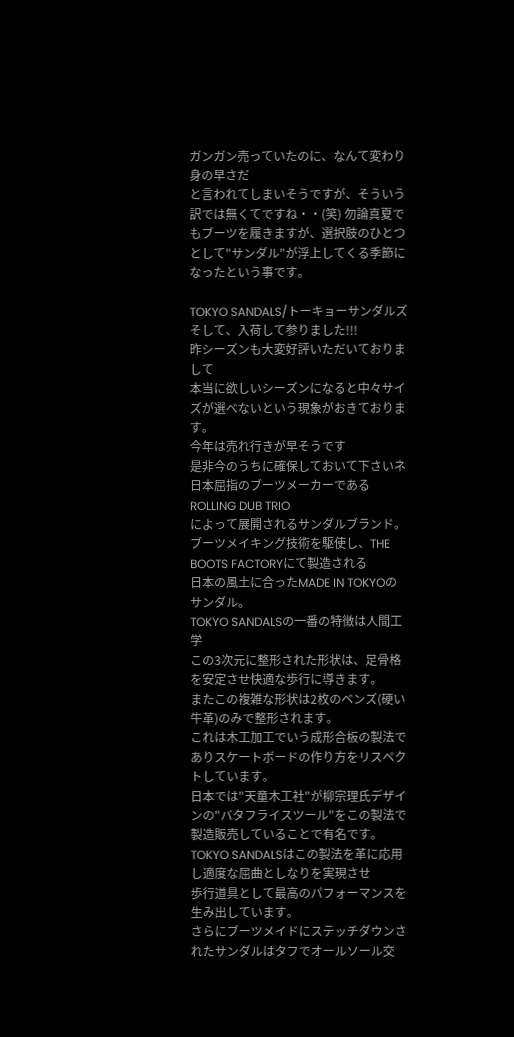ガンガン売っていたのに、なんて変わり身の早さだ
と言われてしまいそうですが、そういう訳では無くてですね・・(笑) 勿論真夏でもブーツを履きますが、選択肢のひとつとして"サンダル"が浮上してくる季節になったという事です。

TOKYO SANDALS/トーキョーサンダルズ
そして、入荷して参りました!!!
昨シーズンも大変好評いただいておりまして
本当に欲しいシーズンになると中々サイズが選べないという現象がおきております。
今年は売れ行きが早そうです
是非今のうちに確保しておいて下さいネ
日本屈指のブーツメーカーである
ROLLING DUB TRIO
によって展開されるサンダルブランド。
ブーツメイキング技術を駆使し、THE BOOTS FACTORYにて製造される
日本の風土に合ったMADE IN TOKYOのサンダル。
TOKYO SANDALSの一番の特徴は人間工学
この3次元に整形された形状は、足骨格を安定させ快適な歩行に導きます。
またこの複雑な形状は2枚のベンズ(硬い牛革)のみで整形されます。
これは木工加工でいう成形合板の製法でありスケートボードの作り方をリスペクトしています。
日本では"天童木工社"が柳宗理氏デザインの"バタフライスツール"をこの製法で製造販売していることで有名です。
TOKYO SANDALSはこの製法を革に応用し適度な屈曲としなりを実現させ
歩行道具として最高のパフォーマンスを生み出しています。
さらにブーツメイドにステッチダウンされたサンダルはタフでオールソール交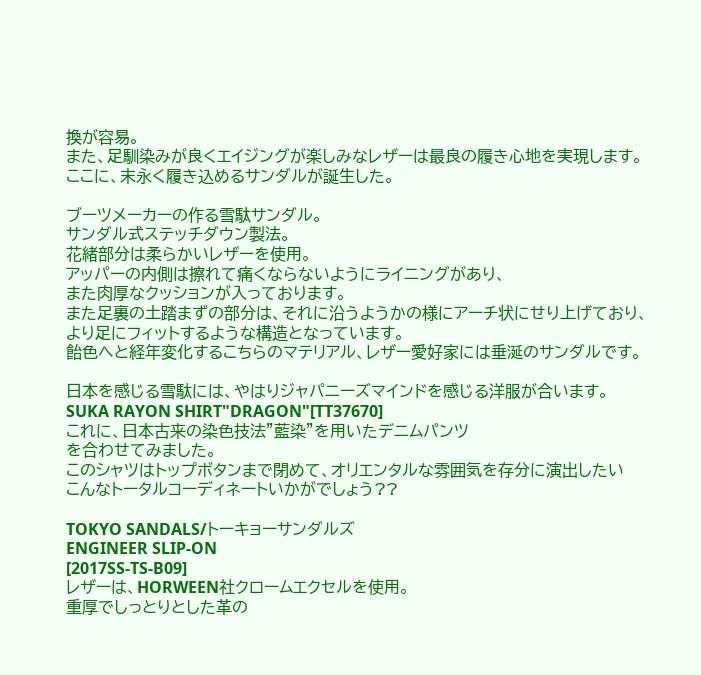換が容易。
また、足馴染みが良くエイジングが楽しみなレザーは最良の履き心地を実現します。
ここに、末永く履き込めるサンダルが誕生した。

ブーツメーカーの作る雪駄サンダル。
サンダル式ステッチダウン製法。
花緒部分は柔らかいレザーを使用。
アッパーの内側は擦れて痛くならないようにライニングがあり、
また肉厚なクッションが入っております。
また足裏の土踏まずの部分は、それに沿うようかの様にアーチ状にせり上げており、
より足にフィットするような構造となっています。
飴色へと経年変化するこちらのマテリアル、レザー愛好家には垂涎のサンダルです。

日本を感じる雪駄には、やはりジャパニーズマインドを感じる洋服が合います。
SUKA RAYON SHIRT"DRAGON"[TT37670]
これに、日本古来の染色技法"藍染"を用いたデニムパンツ
を合わせてみました。
このシャツはトップボタンまで閉めて、オリエンタルな雰囲気を存分に演出したい
こんなトータルコーディネートいかがでしょう??

TOKYO SANDALS/トーキョーサンダルズ
ENGINEER SLIP-ON
[2017SS-TS-B09]
レザーは、HORWEEN社クロームエクセルを使用。
重厚でしっとりとした革の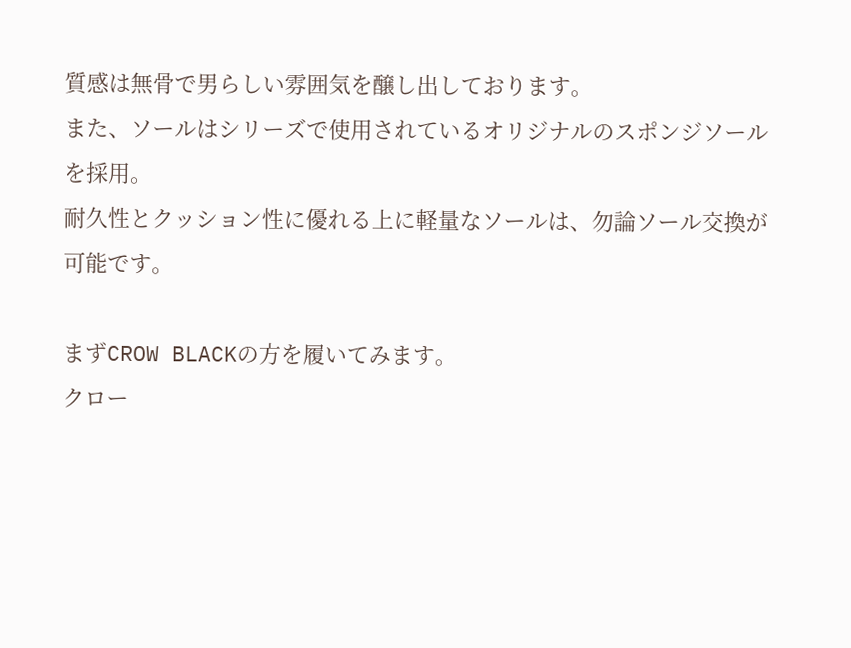質感は無骨で男らしい雰囲気を醸し出しております。
また、ソールはシリーズで使用されているオリジナルのスポンジソールを採用。
耐久性とクッション性に優れる上に軽量なソールは、勿論ソール交換が可能です。

まずCROW BLACKの方を履いてみます。
クロー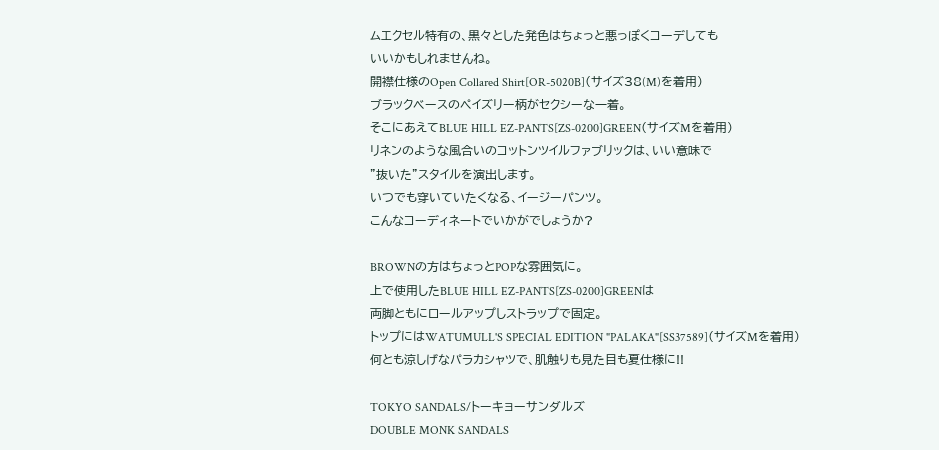ムエクセル特有の、黒々とした発色はちょっと悪っぽくコーデしても
いいかもしれませんね。
開襟仕様のOpen Collared Shirt[OR-5020B](サイズ38(M)を着用)
ブラックベースのペイズリー柄がセクシーな一着。
そこにあえてBLUE HILL EZ-PANTS[ZS-0200]GREEN(サイズMを着用)
リネンのような風合いのコットンツイルファブリックは、いい意味で
"抜いた"スタイルを演出します。
いつでも穿いていたくなる、イージーパンツ。
こんなコーディネートでいかがでしょうか?

BROWNの方はちょっとPOPな雰囲気に。
上で使用したBLUE HILL EZ-PANTS[ZS-0200]GREENは
両脚ともにロールアップしストラップで固定。
トップにはWATUMULL'S SPECIAL EDITION "PALAKA"[SS37589](サイズMを着用)
何とも涼しげなパラカシャツで、肌触りも見た目も夏仕様に!!

TOKYO SANDALS/トーキョーサンダルズ
DOUBLE MONK SANDALS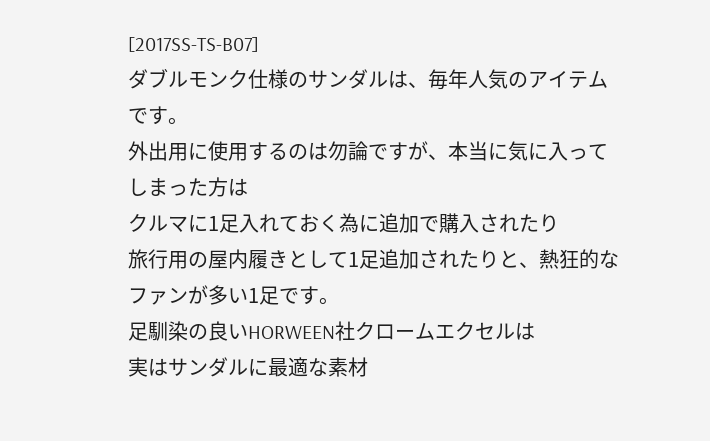[2017SS-TS-B07]
ダブルモンク仕様のサンダルは、毎年人気のアイテムです。
外出用に使用するのは勿論ですが、本当に気に入ってしまった方は
クルマに1足入れておく為に追加で購入されたり
旅行用の屋内履きとして1足追加されたりと、熱狂的なファンが多い1足です。
足馴染の良いHORWEEN社クロームエクセルは
実はサンダルに最適な素材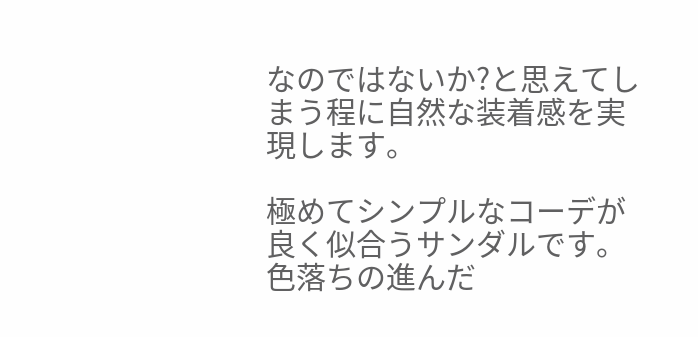なのではないか?と思えてしまう程に自然な装着感を実現します。

極めてシンプルなコーデが良く似合うサンダルです。
色落ちの進んだ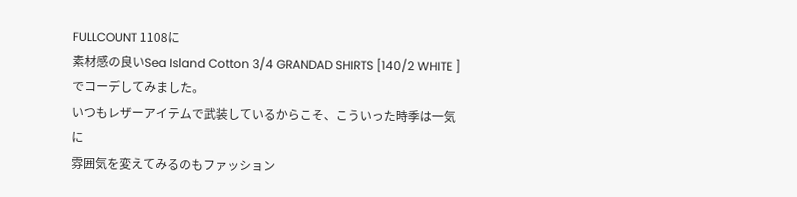FULLCOUNT 1108に
素材感の良いSea Island Cotton 3/4 GRANDAD SHIRTS [140/2 WHITE ]
でコーデしてみました。
いつもレザーアイテムで武装しているからこそ、こういった時季は一気に
雰囲気を変えてみるのもファッション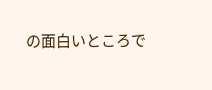の面白いところで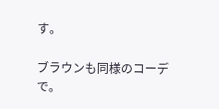す。

ブラウンも同様のコーデで。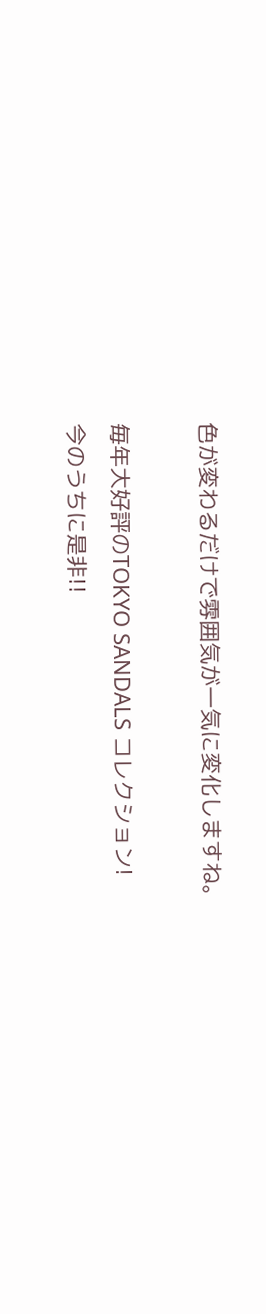色が変わるだけで雰囲気が一気に変化しますね。

毎年大好評のTOKYO SANDALS コレクション!
今のうちに是非!!